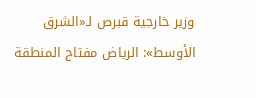وزير خارجية قبرص لـ«الشرق الأوسط»: الرياض مفتاح المنطقة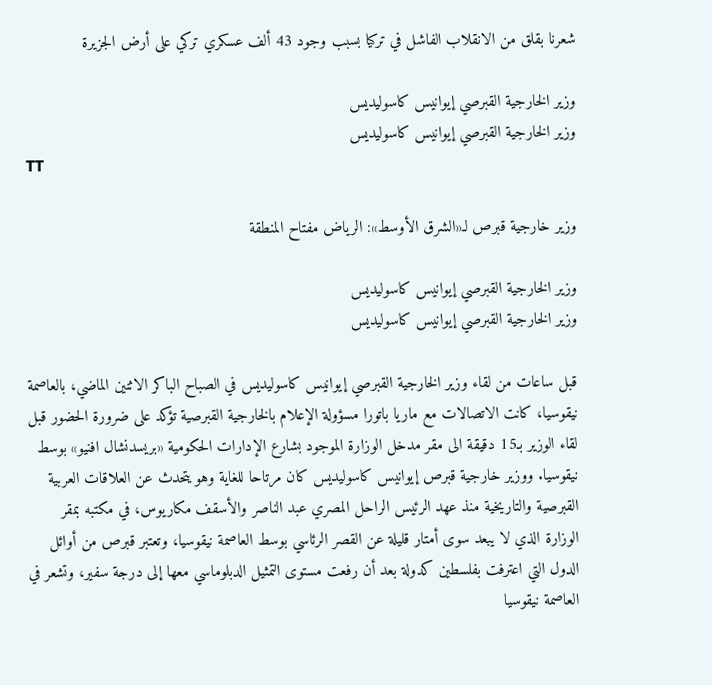شعرنا بقلق من الانقلاب الفاشل في تركيا بسبب وجود 43 ألف عسكري تركي على أرض الجزيرة

وزير الخارجية القبرصي إيوانيس كاسوليديس
وزير الخارجية القبرصي إيوانيس كاسوليديس
TT

وزير خارجية قبرص لـ«الشرق الأوسط»: الرياض مفتاح المنطقة

وزير الخارجية القبرصي إيوانيس كاسوليديس
وزير الخارجية القبرصي إيوانيس كاسوليديس

قبل ساعات من لقاء وزير الخارجية القبرصي إيوانيس كاسوليديس في الصباح الباكر الاثنين الماضي، بالعاصمة نيقوسيا، كانت الاتصالات مع ماريا باتورا مسؤولة الإعلام بالخارجية القبرصية تؤكد على ضرورة الحضور قبل لقاء الوزير بـ15 دقيقة الى مقر مدخل الوزارة الموجود بشارع الإدارات الحكومية «بريسدنشال افنيو» بوسط نيقوسيا. ووزير خارجية قبرص إيوانيس كاسوليديس كان مرتاحا للغاية وهو يتحدث عن العلاقات العربية القبرصية والتاريخية منذ عهد الرئيس الراحل المصري عبد الناصر والأسقف مكاريوس، في مكتبه بمقر الوزارة الذي لا يبعد سوى أمتار قليلة عن القصر الرئاسي بوسط العاصمة نيقوسيا، وتعتبر قبرص من أوائل الدول التي اعترفت بفلسطين كدولة بعد أن رفعت مستوى التمثيل الدبلوماسي معها إلى درجة سفير، وتشعر في العاصمة نيقوسيا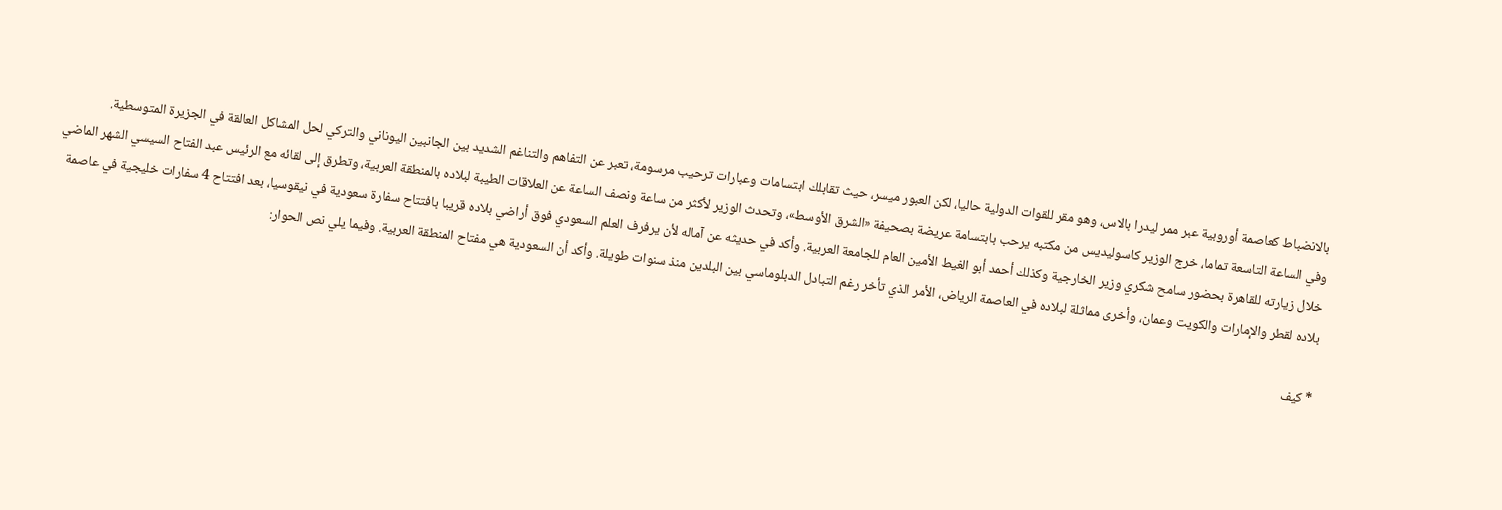بالانضباط كعاصمة أوروبية عبر ممر ليدرا بالاس، وهو مقر للقوات الدولية حاليا، لكن العبور ميسر، حيث تقابلك ابتسامات وعبارات ترحيب مرسومة، تعبر عن التفاهم والتناغم الشديد بين الجانبين اليوناني والتركي لحل المشاكل العالقة في الجزيرة المتوسطية.
وفي الساعة التاسعة تماما، خرج الوزير كاسوليديس من مكتبه يرحب بابتسامة عريضة بصحيفة «الشرق الأوسط»، وتحدث الوزير لأكثر من ساعة ونصف الساعة عن العلاقات الطيبة لبلاده بالمنطقة العربية، وتطرق إلى لقائه مع الرئيس عبد الفتاح السيسي الشهر الماضي خلال زيارته للقاهرة بحضور سامح شكري وزير الخارجية وكذلك أحمد أبو الغيط الأمين العام للجامعة العربية. وأكد في حديثه عن آماله لأن يرفرف العلم السعودي فوق أراضي بلاده قريبا بافتتاح سفارة سعودية في نيقوسيا، بعد افتتاح 4 سفارات خليجية في عاصمة بلاده لقطر والإمارات والكويت وعمان، وأخرى مماثلة لبلاده في العاصمة الرياض، الأمر الذي تأخر رغم التبادل الدبلوماسي بين البلدين منذ سنوات طويلة. وأكد أن السعودية هي مفتاح المنطقة العربية. وفيما يلي نص الحوار:

* كيف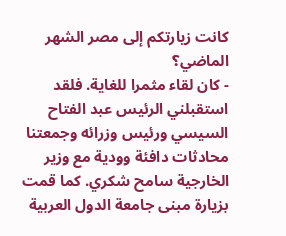كانت زيارتكم إلى مصر الشهر الماضي؟
- كان لقاء مثمرا للغاية. فلقد استقبلني الرئيس عبد الفتاح السيسي ورئيس وزرائه وجمعتنا محادثات دافئة وودية مع وزير الخارجية سامح شكري. كما قمت بزيارة مبنى جامعة الدول العربية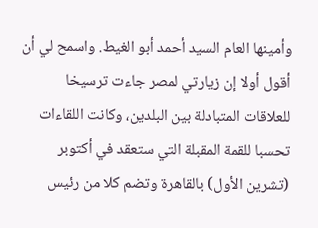وأمينها العام السيد أحمد أبو الغيط. واسمح لي أن أقول أولا إن زيارتي لمصر جاءت ترسيخا للعلاقات المتبادلة بين البلدين، وكانت اللقاءات تحسبا للقمة المقبلة التي ستعقد في أكتوبر (تشرين الأول) بالقاهرة وتضم كلا من رئيس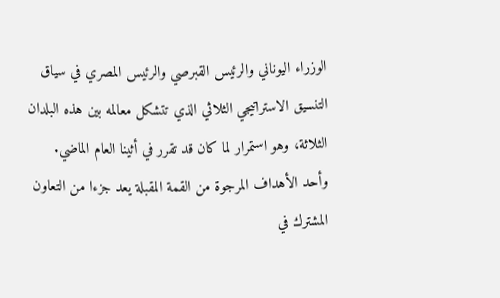الوزراء اليوناني والرئيس القبرصي والرئيس المصري في سياق التنسيق الاستراتيجي الثلاثي الذي تتشكل معالمه بين هذه البلدان الثلاثة، وهو استمرار لما كان قد تقرر في أثينا العام الماضي.
وأحد الأهداف المرجوة من القمة المقبلة يعد جزءا من التعاون المشترك في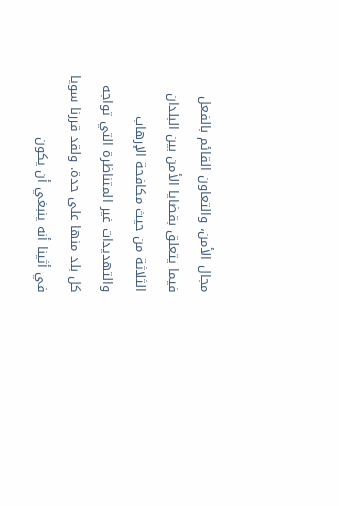مجال الأمن، والتعاون القائم بالفعل فيما يتعلق بقضايا الأمن بين البلدان الثلاثة من حيث مكافحة الإرهاب والتهديدات غير المتناظرة التي تواجه كل بلد منها على حدة. ولقد قررنا سويا في أثينا أنه ينبغي أن يكون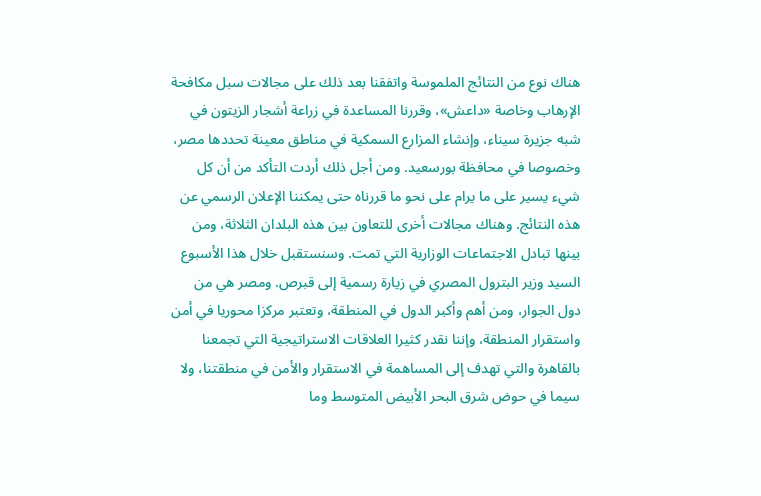هناك نوع من النتائج الملموسة واتفقنا بعد ذلك على مجالات سبل مكافحة الإرهاب وخاصة «داعش»، وقررنا المساعدة في زراعة أشجار الزيتون في شبه جزيرة سيناء، وإنشاء المزارع السمكية في مناطق معينة تحددها مصر، وخصوصا في محافظة بورسعيد. ومن أجل ذلك أردت التأكد من أن كل شيء يسير على ما يرام على نحو ما قررناه حتى يمكننا الإعلان الرسمي عن هذه النتائج. وهناك مجالات أخرى للتعاون بين هذه البلدان الثلاثة، ومن بينها تبادل الاجتماعات الوزارية التي تمت. وسنستقبل خلال هذا الأسبوع السيد وزير البترول المصري في زيارة رسمية إلى قبرص. ومصر هي من دول الجوار، ومن أهم وأكبر الدول في المنطقة، وتعتبر مركزا محوريا في أمن واستقرار المنطقة، وإننا نقدر كثيرا العلاقات الاستراتيجية التي تجمعنا بالقاهرة والتي تهدف إلى المساهمة في الاستقرار والأمن في منطقتنا، ولا سيما في حوض شرق البحر الأبيض المتوسط وما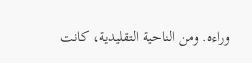وراءه. ومن الناحية التقليدية، كانت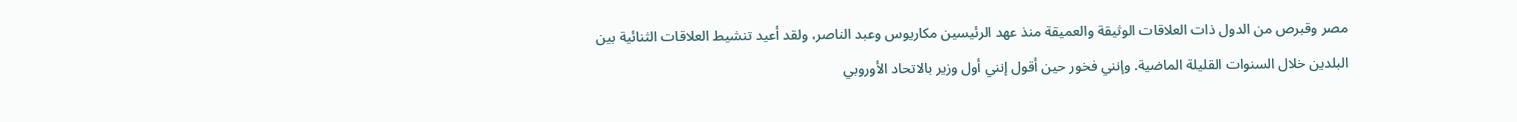مصر وقبرص من الدول ذات العلاقات الوثيقة والعميقة منذ عهد الرئيسين مكاريوس وعبد الناصر، ولقد أعيد تنشيط العلاقات الثنائية بين البلدين خلال السنوات القليلة الماضية. وإنني فخور حين أقول إنني أول وزير بالاتحاد الأوروبي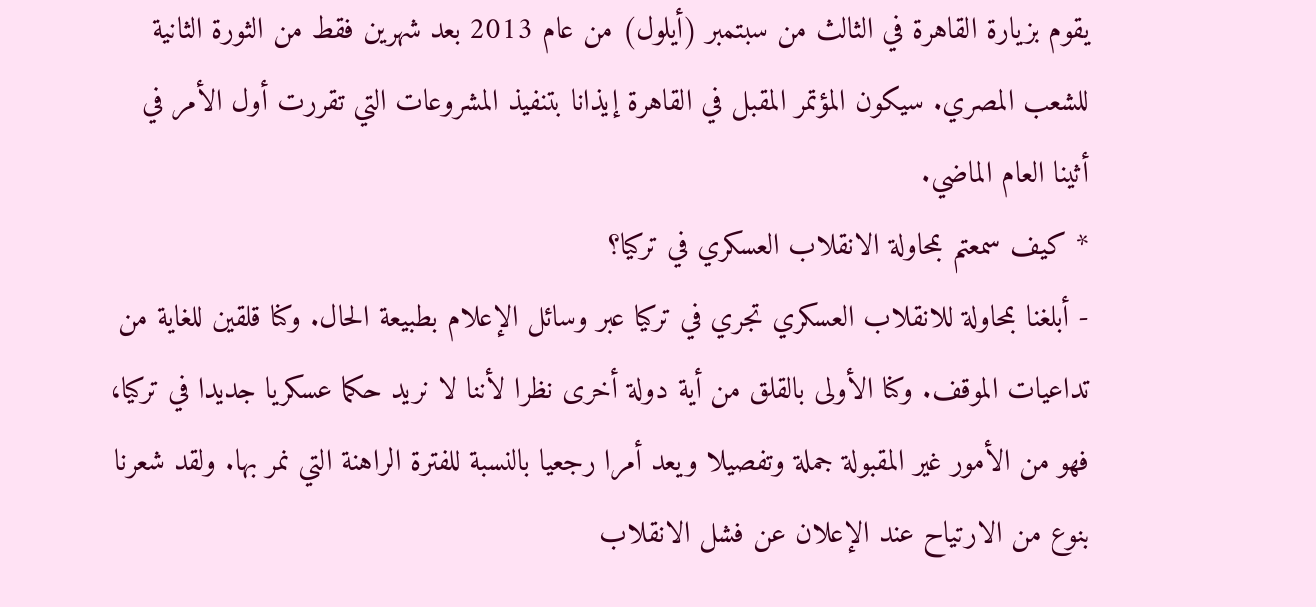يقوم بزيارة القاهرة في الثالث من سبتمبر (أيلول) من عام 2013 بعد شهرين فقط من الثورة الثانية للشعب المصري. سيكون المؤتمر المقبل في القاهرة إيذانا بتنفيذ المشروعات التي تقررت أول الأمر في أثينا العام الماضي.
* كيف سمعتم بمحاولة الانقلاب العسكري في تركيا؟
- أبلغنا بمحاولة للانقلاب العسكري تجري في تركيا عبر وسائل الإعلام بطبيعة الحال. وكنا قلقين للغاية من تداعيات الموقف. وكنا الأولى بالقلق من أية دولة أخرى نظرا لأننا لا نريد حكما عسكريا جديدا في تركيا، فهو من الأمور غير المقبولة جملة وتفصيلا ويعد أمرا رجعيا بالنسبة للفترة الراهنة التي نمر بها. ولقد شعرنا بنوع من الارتياح عند الإعلان عن فشل الانقلاب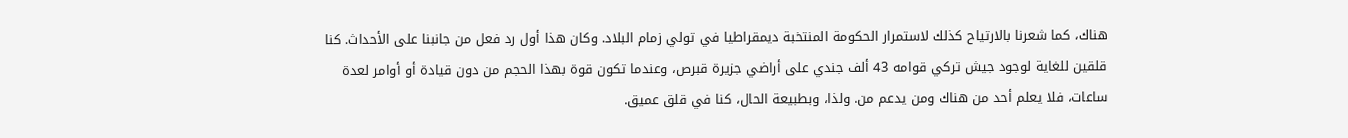هناك، كما شعرنا بالارتياح كذلك لاستمرار الحكومة المنتخبة ديمقراطيا في تولي زمام البلاد. وكان هذا أول رد فعل من جانبنا على الأحداث. كنا قلقين للغاية لوجود جيش تركي قوامه 43 ألف جندي على أراضي جزيرة قبرص، وعندما تكون قوة بهذا الحجم من دون قيادة أو أوامر لعدة ساعات، فلا يعلم أحد من هناك ومن يدعم من. ولذا، وبطبيعة الحال، كنا في قلق عميق.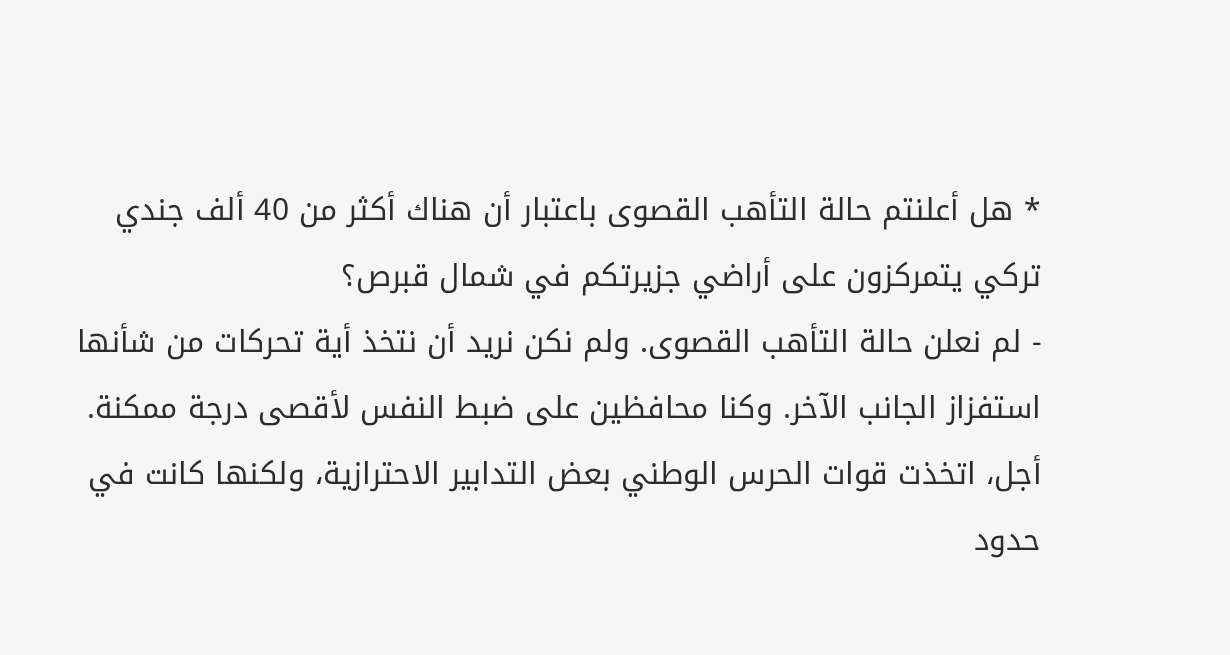* هل أعلنتم حالة التأهب القصوى باعتبار أن هناك أكثر من 40 ألف جندي تركي يتمركزون على أراضي جزيرتكم في شمال قبرص؟
- لم نعلن حالة التأهب القصوى. ولم نكن نريد أن نتخذ أية تحركات من شأنها استفزاز الجانب الآخر. وكنا محافظين على ضبط النفس لأقصى درجة ممكنة. أجل، اتخذت قوات الحرس الوطني بعض التدابير الاحترازية، ولكنها كانت في حدود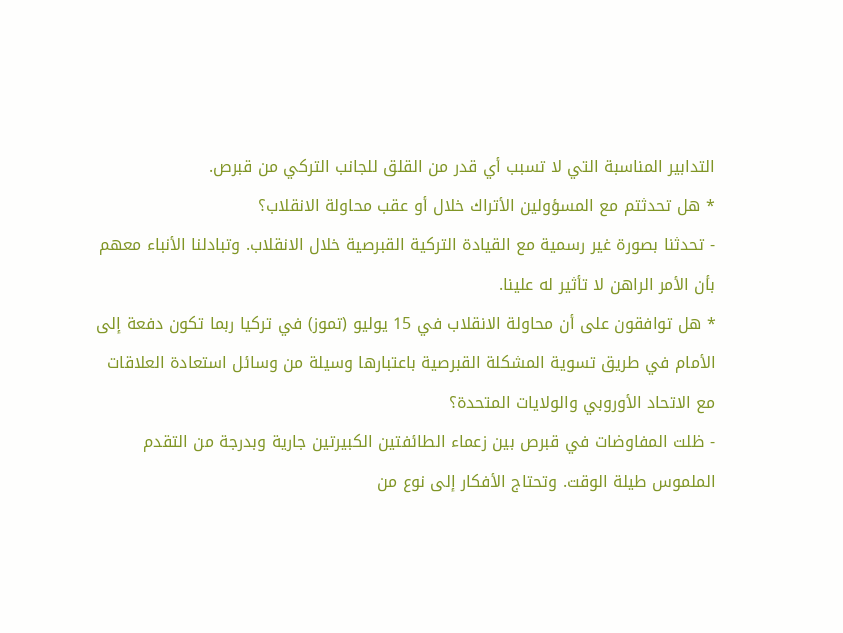التدابير المناسبة التي لا تسبب أي قدر من القلق للجانب التركي من قبرص.
* هل تحدثتم مع المسؤولين الأتراك خلال أو عقب محاولة الانقلاب؟
- تحدثنا بصورة غير رسمية مع القيادة التركية القبرصية خلال الانقلاب. وتبادلنا الأنباء معهم بأن الأمر الراهن لا تأثير له علينا.
* هل توافقون على أن محاولة الانقلاب في 15 يوليو (تموز) في تركيا ربما تكون دفعة إلى الأمام في طريق تسوية المشكلة القبرصية باعتبارها وسيلة من وسائل استعادة العلاقات مع الاتحاد الأوروبي والولايات المتحدة؟
- ظلت المفاوضات في قبرص بين زعماء الطائفتين الكبيرتين جارية وبدرجة من التقدم الملموس طيلة الوقت. وتحتاج الأفكار إلى نوع من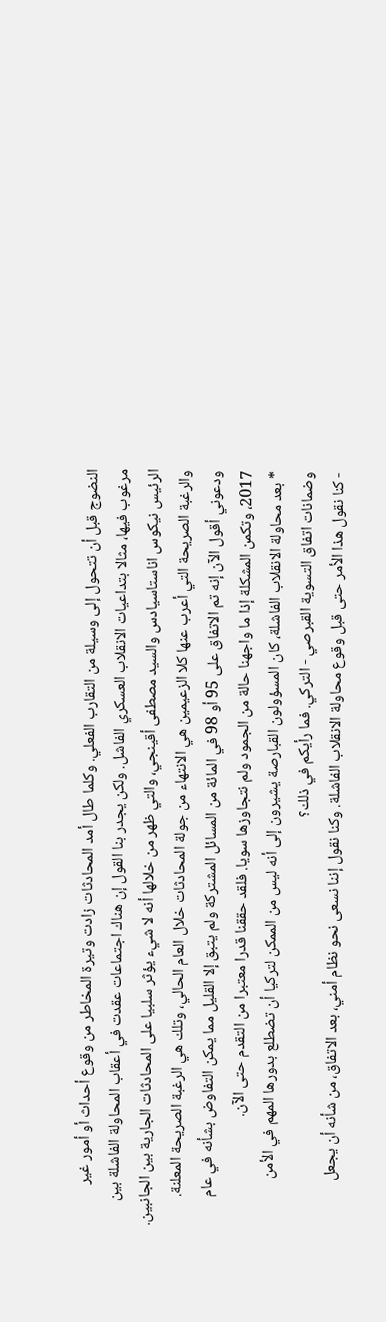النضوج قبل أن تتحول إلى وسيلة من التقارب الفعلي. وكلما طال أمد المحادثات زادت وتيرة المخاطر من وقوع أحداث أو أمور غير مرغوب فيها، مثالا بتداعيات الانقلاب العسكري الفاشل. ولكن يجدر بنا القول إن هناك اجتماعات عقدت في أعقاب المحاولة الفاشلة بين الرئيس نيكوس اناستاسيادس والسيد مصطفى أقينجي، والتي ظهر من خلالها أنه لا شيء يؤثر سلبيا على المحادثات الجارية بين الجانبين.
والرغبة الصريحة التي أعرب عنها كلا الزعيمين هي الانتهاء من جولة المحادثات خلال العام الحالي، وتلك هي الرغبة الصريحة المعلنة. ودعوني أقول الآن إنه تم الاتفاق على 95 أو 98 في المائة من المسائل المشتركة ولم يتبق إلا القليل مما يمكن التفاوض بشأنه في عام 2017، وتكمن المشكلة إذا ما واجهنا حالة من الجمود ولم نتجاوزها سويا. فلقد حققنا قدرا معتبرا من التقدم حتى الآن.
* بعد محاولة الانقلاب الفاشلة، كان المسؤولون القبارصة يشيرون إلى أنه ليس من الممكن لتركيا أن تضطلع بدورها المهم في الأمن وضمانات اتفاق التسوية القبرصي - التركي. فما رأيكم في ذلك؟
- كنا نقول هذا الأمر حتى قبل وقوع محاولة الانقلاب الفاشلة. وكنا نقول إننا نسعى نحو نظام أمني، بعد الاتفاق، من شأنه أن يجعل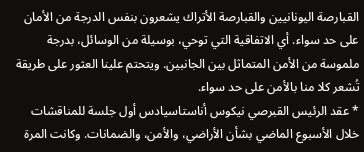القبارصة اليونانيين والقبارصة الأتراك يشعرون بنفس الدرجة من الأمان على حد سواء. أي الاتفاقية التي توحي، بوسيلة من الوسائل، بدرجة ملموسة من الأمن المتماثل بين الجانبين. ويتحتم علينا العثور على طريقة تُشعر كلا منا بالأمن على حد سواء.
* عقد الرئيس القبرصي نيكوس أناستاسيادس أول جلسة للمناقشات خلال الأسبوع الماضي بشأن الأراضي، والأمن، والضمانات. وكانت المرة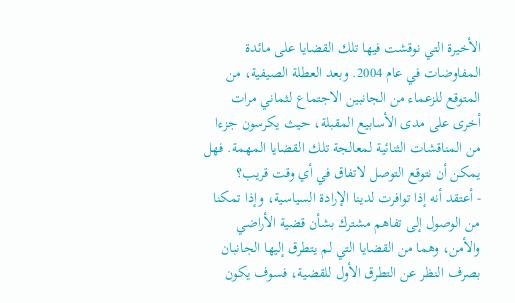الأخيرة التي نوقشت فيها تلك القضايا على مائدة المفاوضات في عام 2004. وبعد العطلة الصيفية، من المتوقع للزعماء من الجانبين الاجتماع لثماني مرات أخرى على مدى الأسابيع المقبلة، حيث يكرسون جزءا من المناقشات الثنائية لمعالجة تلك القضايا المهمة. فهل يمكن أن نتوقع التوصل لاتفاق في أي وقت قريب؟
- أعتقد أنه إذا توافرت لدينا الإرادة السياسية، وإذا تمكنا من الوصول إلى تفاهم مشترك بشأن قضية الأراضي والأمن، وهما من القضايا التي لم يتطرق إليها الجانبان بصرف النظر عن التطرق الأول للقضية، فسوف يكون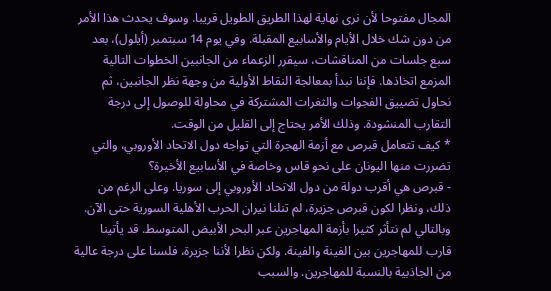المجال مفتوحا لأن نرى نهاية لهذا الطريق الطويل قريبا. وسوف يحدث هذا الأمر من دون شك خلال الأيام والأسابيع المقبلة. وفي يوم 14 سبتمبر (أيلول)، بعد سبع جلسات من المناقشات، سيقرر الزعماء من الجانبين الخطوات التالية المزمع اتخاذها. فإننا نبدأ بمعالجة النقاط الأولية من وجهة نظر الجانبين، ثم نحاول تضييق الفجوات والثغرات المشتركة في محاولة للوصول إلى درجة التقارب المنشودة. وذلك الأمر يحتاج إلى القليل من الوقت.
* كيف تتعامل قبرص مع أزمة الهجرة التي تواجه دول الاتحاد الأوروبي، والتي تضررت منها اليونان على نحو قاس وخاصة في الأسابيع الأخيرة؟
- قبرص هي أقرب دولة من دول الاتحاد الأوروبي إلى سوريا. وعلى الرغم من ذلك، ونظرا لكون قبرص جزيرة، لم تنلنا نيران الحرب الأهلية السورية حتى الآن. وبالتالي لم نتأثر كثيرا بأزمة المهاجرين عبر البحر الأبيض المتوسط. قد يأتينا قارب للمهاجرين بين الفينة والفينة. ولكن نظرا لأننا جزيرة، فلسنا على درجة عالية من الجاذبية بالنسبة للمهاجرين. والسبب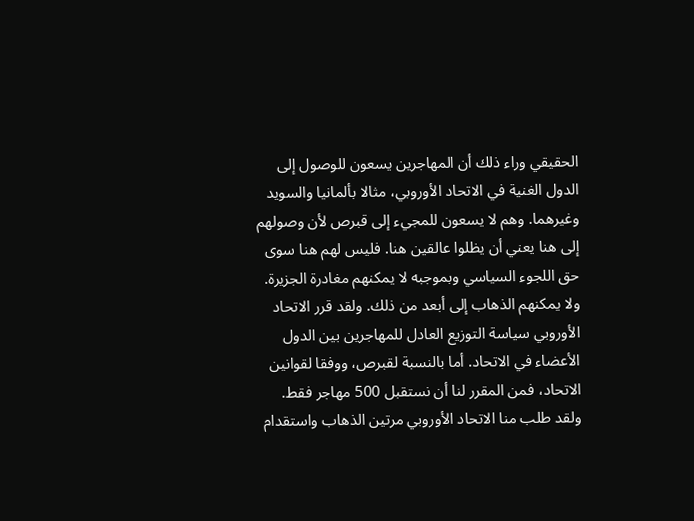الحقيقي وراء ذلك أن المهاجرين يسعون للوصول إلى الدول الغنية في الاتحاد الأوروبي، مثالا بألمانيا والسويد وغيرهما. وهم لا يسعون للمجيء إلى قبرص لأن وصولهم إلى هنا يعني أن يظلوا عالقين هنا. فليس لهم هنا سوى حق اللجوء السياسي وبموجبه لا يمكنهم مغادرة الجزيرة.
ولا يمكنهم الذهاب إلى أبعد من ذلك. ولقد قرر الاتحاد الأوروبي سياسة التوزيع العادل للمهاجرين بين الدول الأعضاء في الاتحاد. أما بالنسبة لقبرص، ووفقا لقوانين الاتحاد، فمن المقرر لنا أن نستقبل 500 مهاجر فقط. ولقد طلب منا الاتحاد الأوروبي مرتين الذهاب واستقدام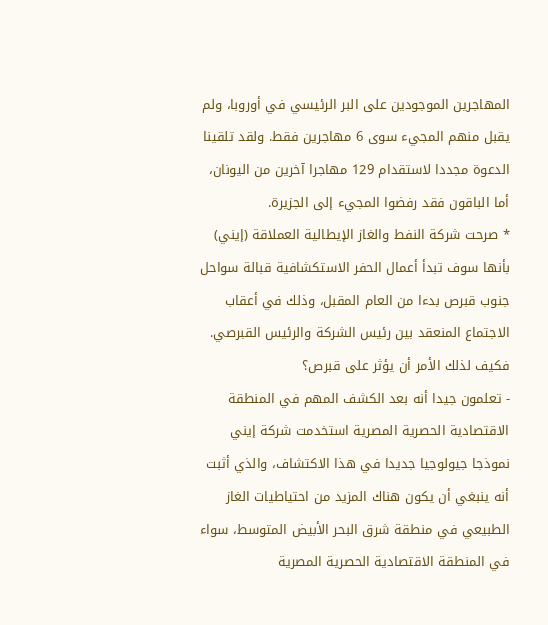المهاجرين الموجودين على البر الرئيسي في أوروبا، ولم يقبل منهم المجيء سوى 6 مهاجرين فقط. ولقد تلقينا الدعوة مجددا لاستقدام 129 مهاجرا آخرين من اليونان، أما الباقون فقد رفضوا المجيء إلى الجزيرة.
* صرحت شركة النفط والغاز الإيطالية العملاقة (إيني) بأنها سوف تبدأ أعمال الحفر الاستكشافية قبالة سواحل جنوب قبرص بدءا من العام المقبل، وذلك في أعقاب الاجتماع المنعقد بين رئيس الشركة والرئيس القبرصي. فكيف لذلك الأمر أن يؤثر على قبرص؟
- تعلمون جيدا أنه بعد الكشف المهم في المنطقة الاقتصادية الحصرية المصرية استخدمت شركة إيني نموذجا جيولوجيا جديدا في هذا الاكتشاف، والذي أثبت أنه ينبغي أن يكون هناك المزيد من احتياطيات الغاز الطبيعي في منطقة شرق البحر الأبيض المتوسط، سواء في المنطقة الاقتصادية الحصرية المصرية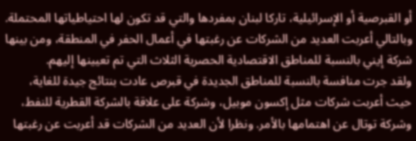أو القبرصية أو الإسرائيلية، تاركا لبنان بمفردها والتي قد تكون لها احتياطياتها المحتملة. وبالتالي أعربت العديد من الشركات عن رغبتها في أعمال الحفر في المنطقة، ومن بينها شركة إيني بالنسبة للمناطق الاقتصادية الحصرية الثلاث التي تم تعيينها إليهم.
ولقد جرت منافسة بالنسبة للمناطق الجديدة في قبرص عادت بنتائج جيدة للغاية، حيث أعربت شركات مثل إكسون موبيل، وشركة على علاقة بالشركة القطرية للنفط، وشركة توتال عن اهتمامها بالأمر. ونظرا لأن العديد من الشركات قد أعربت عن رغبتها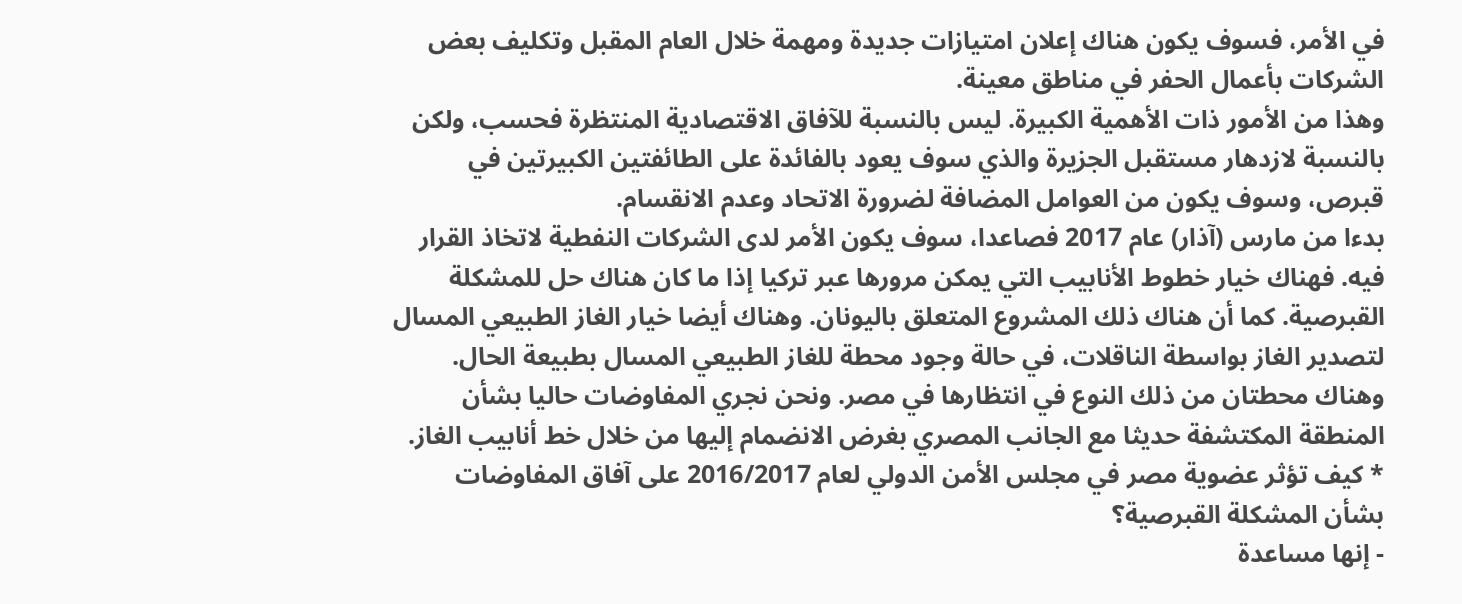في الأمر، فسوف يكون هناك إعلان امتيازات جديدة ومهمة خلال العام المقبل وتكليف بعض الشركات بأعمال الحفر في مناطق معينة.
وهذا من الأمور ذات الأهمية الكبيرة. ليس بالنسبة للآفاق الاقتصادية المنتظرة فحسب، ولكن بالنسبة لازدهار مستقبل الجزيرة والذي سوف يعود بالفائدة على الطائفتين الكبيرتين في قبرص، وسوف يكون من العوامل المضافة لضرورة الاتحاد وعدم الانقسام.
بدءا من مارس (آذار) عام 2017 فصاعدا، سوف يكون الأمر لدى الشركات النفطية لاتخاذ القرار فيه. فهناك خيار خطوط الأنابيب التي يمكن مرورها عبر تركيا إذا ما كان هناك حل للمشكلة القبرصية. كما أن هناك ذلك المشروع المتعلق باليونان. وهناك أيضا خيار الغاز الطبيعي المسال لتصدير الغاز بواسطة الناقلات، في حالة وجود محطة للغاز الطبيعي المسال بطبيعة الحال. وهناك محطتان من ذلك النوع في انتظارها في مصر. ونحن نجري المفاوضات حاليا بشأن المنطقة المكتشفة حديثا مع الجانب المصري بغرض الانضمام إليها من خلال خط أنابيب الغاز.
* كيف تؤثر عضوية مصر في مجلس الأمن الدولي لعام 2016/2017 على آفاق المفاوضات بشأن المشكلة القبرصية؟
- إنها مساعدة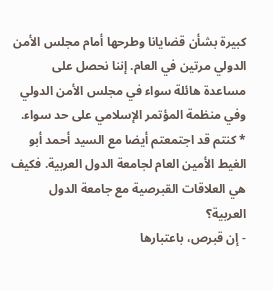كبيرة بشأن قضايانا وطرحها أمام مجلس الأمن الدولي مرتين في العام. إننا نحصل على مساعدة هائلة سواء في مجلس الأمن الدولي وفي منظمة المؤتمر الإسلامي على حد سواء.
* كنتم قد اجتمعتم أيضا مع السيد أحمد أبو الغيط الأمين العام لجامعة الدول العربية. فكيف هي العلاقات القبرصية مع جامعة الدول العربية؟
- إن قبرص، باعتبارها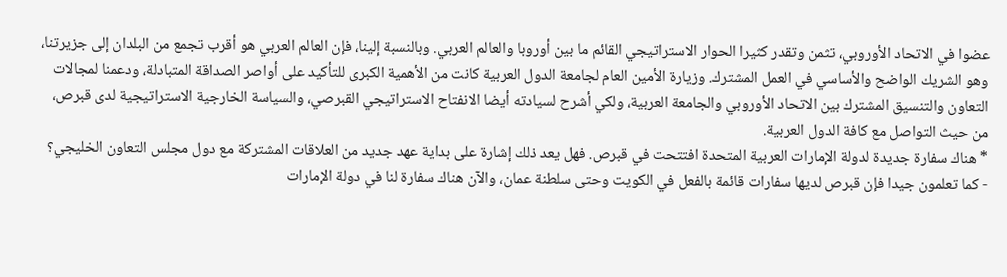عضوا في الاتحاد الأوروبي، تثمن وتقدر كثيرا الحوار الاستراتيجي القائم ما بين أوروبا والعالم العربي. وبالنسبة إلينا، فإن العالم العربي هو أقرب تجمع من البلدان إلى جزيرتنا، وهو الشريك الواضح والأساسي في العمل المشترك. وزيارة الأمين العام لجامعة الدول العربية كانت من الأهمية الكبرى للتأكيد على أواصر الصداقة المتبادلة، ودعمنا لمجالات التعاون والتنسيق المشترك بين الاتحاد الأوروبي والجامعة العربية، ولكي أشرح لسيادته أيضا الانفتاح الاستراتيجي القبرصي، والسياسة الخارجية الاستراتيجية لدى قبرص، من حيث التواصل مع كافة الدول العربية.
* هناك سفارة جديدة لدولة الإمارات العربية المتحدة افتتحت في قبرص. فهل يعد ذلك إشارة على بداية عهد جديد من العلاقات المشتركة مع دول مجلس التعاون الخليجي؟
- كما تعلمون جيدا فإن قبرص لديها سفارات قائمة بالفعل في الكويت وحتى سلطنة عمان، والآن هناك سفارة لنا في دولة الإمارات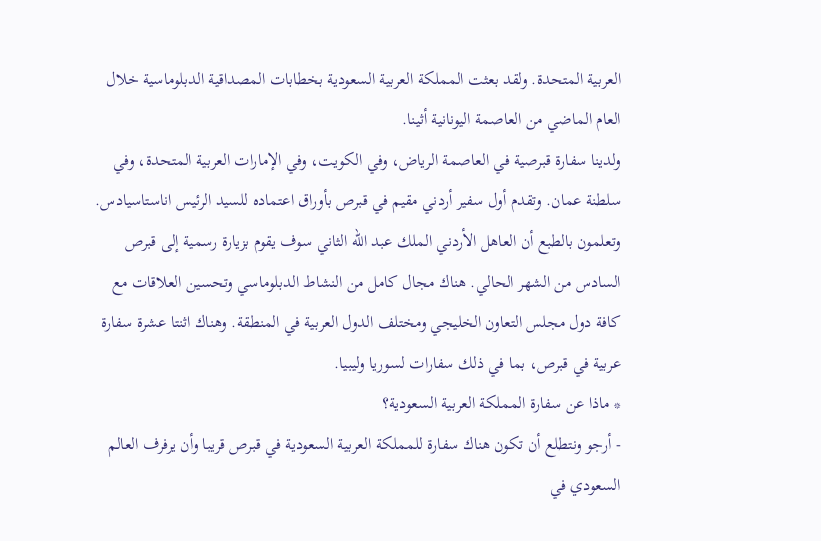العربية المتحدة. ولقد بعثت المملكة العربية السعودية بخطابات المصداقية الدبلوماسية خلال العام الماضي من العاصمة اليونانية أثينا.
ولدينا سفارة قبرصية في العاصمة الرياض، وفي الكويت، وفي الإمارات العربية المتحدة، وفي سلطنة عمان. وتقدم أول سفير أردني مقيم في قبرص بأوراق اعتماده للسيد الرئيس اناستاسيادس. وتعلمون بالطبع أن العاهل الأردني الملك عبد الله الثاني سوف يقوم بزيارة رسمية إلى قبرص السادس من الشهر الحالي. هناك مجال كامل من النشاط الدبلوماسي وتحسين العلاقات مع كافة دول مجلس التعاون الخليجي ومختلف الدول العربية في المنطقة. وهناك اثنتا عشرة سفارة عربية في قبرص، بما في ذلك سفارات لسوريا وليبيا.
* ماذا عن سفارة المملكة العربية السعودية؟
- أرجو ونتطلع أن تكون هناك سفارة للمملكة العربية السعودية في قبرص قريبا وأن يرفرف العالم السعودي في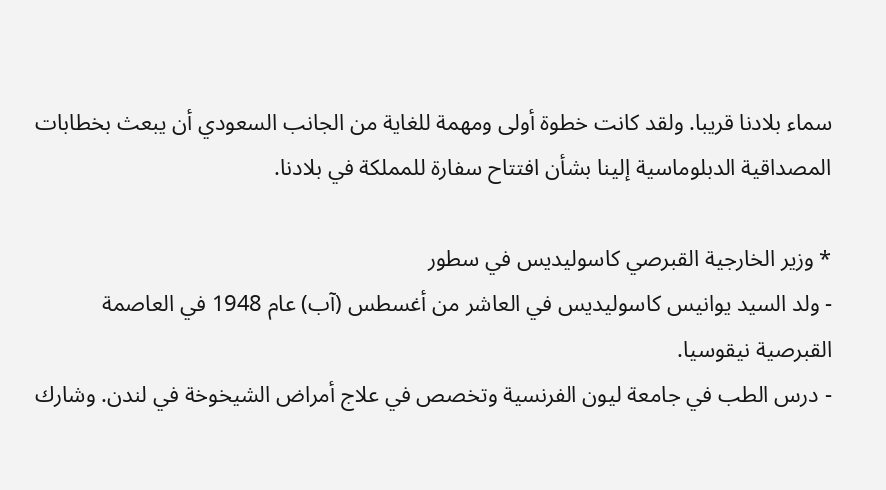سماء بلادنا قريبا. ولقد كانت خطوة أولى ومهمة للغاية من الجانب السعودي أن يبعث بخطابات المصداقية الدبلوماسية إلينا بشأن افتتاح سفارة للمملكة في بلادنا.

* وزير الخارجية القبرصي كاسوليديس في سطور
- ولد السيد يوانيس كاسوليديس في العاشر من أغسطس (آب) عام 1948 في العاصمة القبرصية نيقوسيا.
- درس الطب في جامعة ليون الفرنسية وتخصص في علاج أمراض الشيخوخة في لندن. وشارك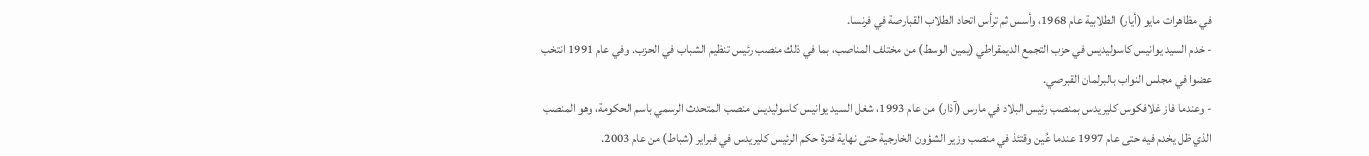في مظاهرات مايو (أيار) الطلابية عام 1968، وأسس ثم ترأس اتحاد الطلاب القبارصة في فرنسا.
- خدم السيد يوانيس كاسوليديس في حزب التجمع الديمقراطي (يمين الوسط) من مختلف المناصب، بما في ذلك منصب رئيس تنظيم الشباب في الحزب. وفي عام 1991 انتخب عضوا في مجلس النواب بالبرلمان القبرصي.
- وعندما فاز غلافكوس كليريدس بمنصب رئيس البلاد في مارس (آذار) من عام 1993، شغل السيد يوانيس كاسوليديس منصب المتحدث الرسمي باسم الحكومة، وهو المنصب الذي ظل يخدم فيه حتى عام 1997 عندما عُين وقتئذ في منصب وزير الشؤون الخارجية حتى نهاية فترة حكم الرئيس كليريدس في فبراير (شباط) من عام 2003.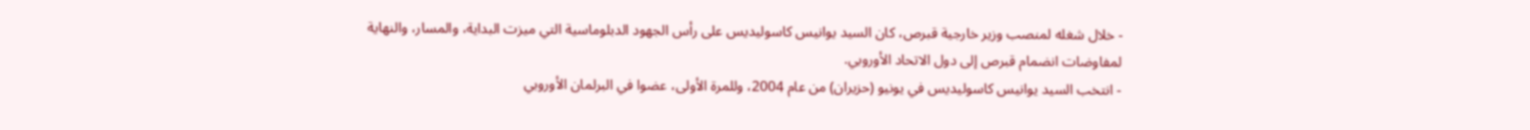- خلال شغله لمنصب وزير خارجية قبرص، كان السيد يوانيس كاسوليديس على رأس الجهود الدبلوماسية التي ميزت البداية، والمسار، والنهاية لمفاوضات انضمام قبرص إلى دول الاتحاد الأوروبي.
- انتخب السيد يوانيس كاسوليديس في يونيو (حزيران) من عام 2004، وللمرة الأولى، عضوا في البرلمان الأوروبي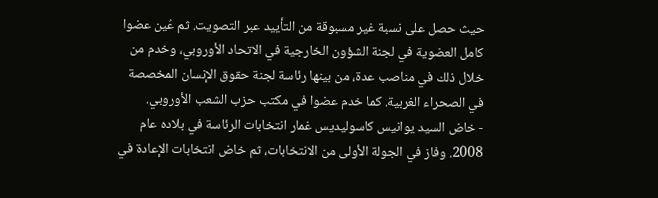حيث حصل على نسبة غير مسبوقة من التأييد عبر التصويت. ثم عُين عضوا كامل العضوية في لجنة الشؤون الخارجية في الاتحاد الأوروبي، وخدم من خلال ذلك في مناصب عدة، من بينها رئاسة لجنة حقوق الإنسان المخصصة في الصحراء الغربية. كما خدم عضوا في مكتب حزب الشعب الأوروبي.
- خاض السيد يوانيس كاسوليديس غمار انتخابات الرئاسة في بلاده عام 2008. وفاز في الجولة الأولى من الانتخابات، ثم خاض انتخابات الإعادة في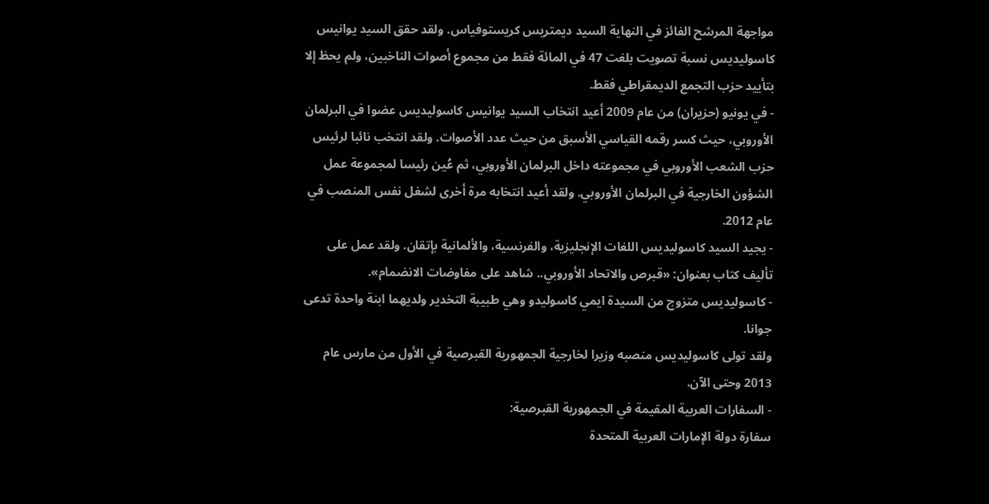مواجهة المرشح الفائز في النهاية السيد ديمتريس كريستوفياس. ولقد حقق السيد يوانيس كاسوليديس نسبة تصويت بلغت 47 في المائة فقط من مجموع أصوات الناخبين، ولم يحظ إلا بتأييد حزب التجمع الديمقراطي فقط.
- في يونيو (حزيران) من عام 2009 أعيد انتخاب السيد يوانيس كاسوليديس عضوا في البرلمان الأوروبي، حيث كسر رقمه القياسي الأسبق من حيث عدد الأصوات. ولقد انتخب نائبا لرئيس حزب الشعب الأوروبي في مجموعته داخل البرلمان الأوروبي، ثم عُين رئيسا لمجموعة عمل الشؤون الخارجية في البرلمان الأوروبي. ولقد أعيد انتخابه مرة أخرى لشغل نفس المنصب في عام 2012.
- يجيد السيد كاسوليديس اللغات الإنجليزية، والفرنسية، والألمانية بإتقان. ولقد عمل على تأليف كتاب بعنوان: «قبرص والاتحاد الأوروبي.. شاهد على مفاوضات الانضمام».
- كاسوليديس متزوج من السيدة ايمي كاسوليدو وهي طبيبة التخدير ولديهما ابنة واحدة تدعى جوانا.
ولقد تولى كاسوليديس منصبه وزيرا لخارجية الجمهورية القبرصية في الأول من مارس عام 2013 وحتى الآن.
- السفارات العربية المقيمة في الجمهورية القبرصية:
سفارة دولة الإمارات العربية المتحدة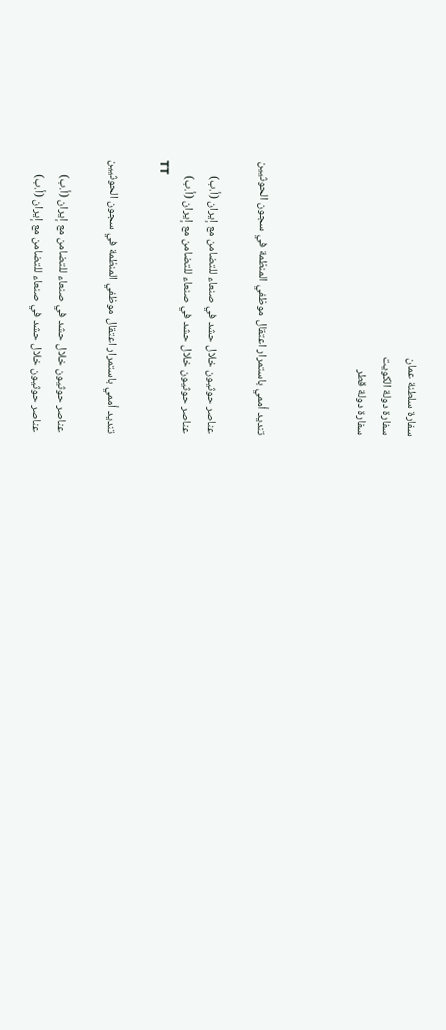سفارة سلطنة عمان
سفارة دولة الكويت
سفارة دولة قطر



تنديد أممي باستمرار اعتقال موظفي المنظمة في سجون الحوثيين

عناصر حوثيون خلال حشد في صنعاء للتضامن مع إيران (أ.ب)
عناصر حوثيون خلال حشد في صنعاء للتضامن مع إيران (أ.ب)
TT

تنديد أممي باستمرار اعتقال موظفي المنظمة في سجون الحوثيين

عناصر حوثيون خلال حشد في صنعاء للتضامن مع إيران (أ.ب)
عناصر حوثيون خلال حشد في صنعاء للتضامن مع إيران (أ.ب)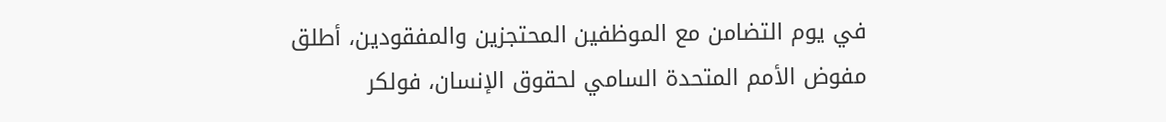في يوم التضامن مع الموظفين المحتجزين والمفقودين، أطلق مفوض الأمم المتحدة السامي لحقوق الإنسان، فولكر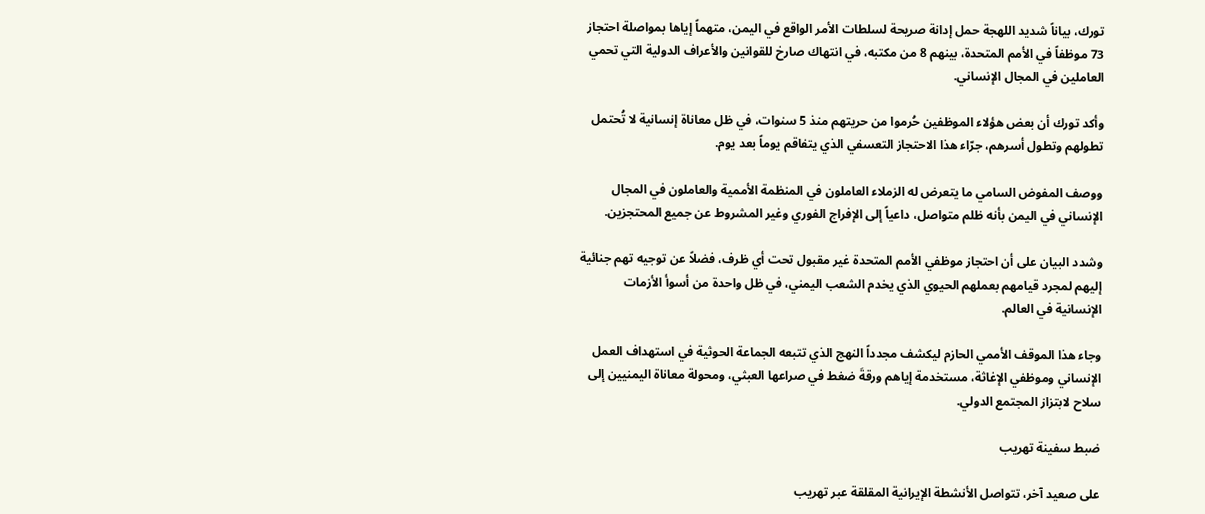تورك، بياناً شديد اللهجة حمل إدانة صريحة لسلطات الأمر الواقع في اليمن، متهماً إياها بمواصلة احتجاز 73 موظفاً في الأمم المتحدة، بينهم 8 من مكتبه، في انتهاك صارخ للقوانين والأعراف الدولية التي تحمي العاملين في المجال الإنساني.

وأكد تورك أن بعض هؤلاء الموظفين حُرموا من حريتهم منذ 5 سنوات، في ظل معاناة إنسانية لا تُحتمل تطولهم وتطول أسرهم، جرّاء هذا الاحتجاز التعسفي الذي يتفاقم يوماً بعد يوم.

ووصف المفوض السامي ما يتعرض له الزملاء العاملون في المنظمة الأممية والعاملون في المجال الإنساني في اليمن بأنه ظلم متواصل، داعياً إلى الإفراج الفوري وغير المشروط عن جميع المحتجزين.

وشدد البيان على أن احتجاز موظفي الأمم المتحدة غير مقبول تحت أي ظرف، فضلاً عن توجيه تهم جنائية إليهم لمجرد قيامهم بعملهم الحيوي الذي يخدم الشعب اليمني، في ظل واحدة من أسوأ الأزمات الإنسانية في العالم.

وجاء هذا الموقف الأممي الحازم ليكشف مجدداً النهج الذي تتبعه الجماعة الحوثية في استهداف العمل الإنساني وموظفي الإغاثة، مستخدمة إياهم ورقةَ ضغط في صراعها العبثي، ومحولة معاناة اليمنيين إلى سلاح لابتزاز المجتمع الدولي.

ضبط سفينة تهريب

على صعيد آخر، تتواصل الأنشطة الإيرانية المقلقة عبر تهريب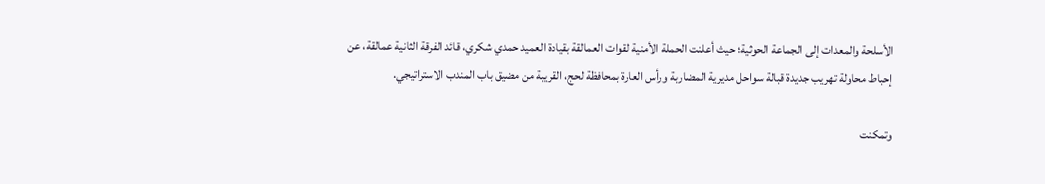الأسلحة والمعدات إلى الجماعة الحوثية؛ حيث أعلنت الحملة الأمنية لقوات العمالقة بقيادة العميد حمدي شكري، قائد الفرقة الثانية عمالقة، عن إحباط محاولة تهريب جديدة قبالة سواحل مديرية المضاربة ورأس العارة بمحافظة لحج، القريبة من مضيق باب المندب الاستراتيجي.

وتمكنت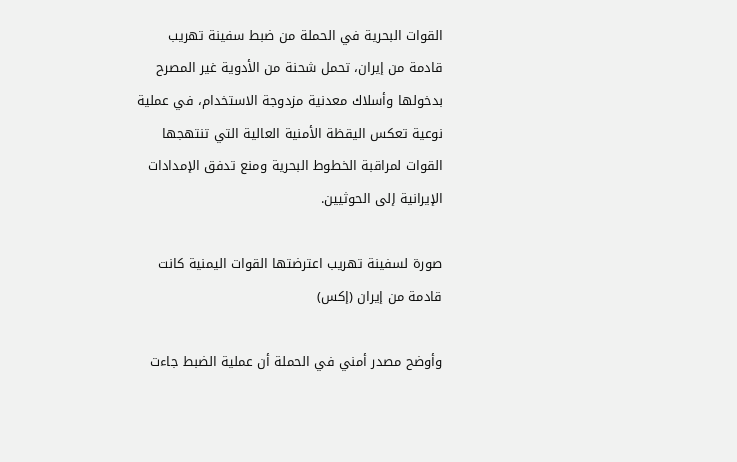القوات البحرية في الحملة من ضبط سفينة تهريب قادمة من إيران، تحمل شحنة من الأدوية غير المصرح بدخولها وأسلاك معدنية مزدوجة الاستخدام، في عملية نوعية تعكس اليقظة الأمنية العالية التي تنتهجها القوات لمراقبة الخطوط البحرية ومنع تدفق الإمدادات الإيرانية إلى الحوثيين.

صورة لسفينة تهريب اعترضتها القوات اليمنية كانت قادمة من إيران (إكس)

وأوضح مصدر أمني في الحملة أن عملية الضبط جاءت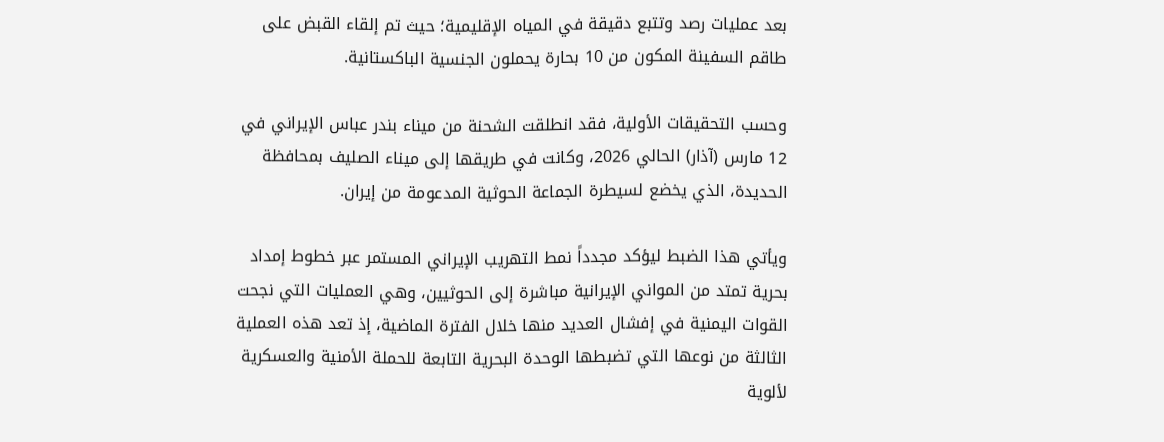بعد عمليات رصد وتتبع دقيقة في المياه الإقليمية؛ حيث تم إلقاء القبض على طاقم السفينة المكون من 10 بحارة يحملون الجنسية الباكستانية.

وحسب التحقيقات الأولية، فقد انطلقت الشحنة من ميناء بندر عباس الإيراني في 12 مارس (آذار) الحالي 2026، وكانت في طريقها إلى ميناء الصليف بمحافظة الحديدة، الذي يخضع لسيطرة الجماعة الحوثية المدعومة من إيران.

ويأتي هذا الضبط ليؤكد مجدداً نمط التهريب الإيراني المستمر عبر خطوط إمداد بحرية تمتد من المواني الإيرانية مباشرة إلى الحوثيين، وهي العمليات التي نجحت القوات اليمنية في إفشال العديد منها خلال الفترة الماضية، إذ تعد هذه العملية الثالثة من نوعها التي تضبطها الوحدة البحرية التابعة للحملة الأمنية والعسكرية لألوية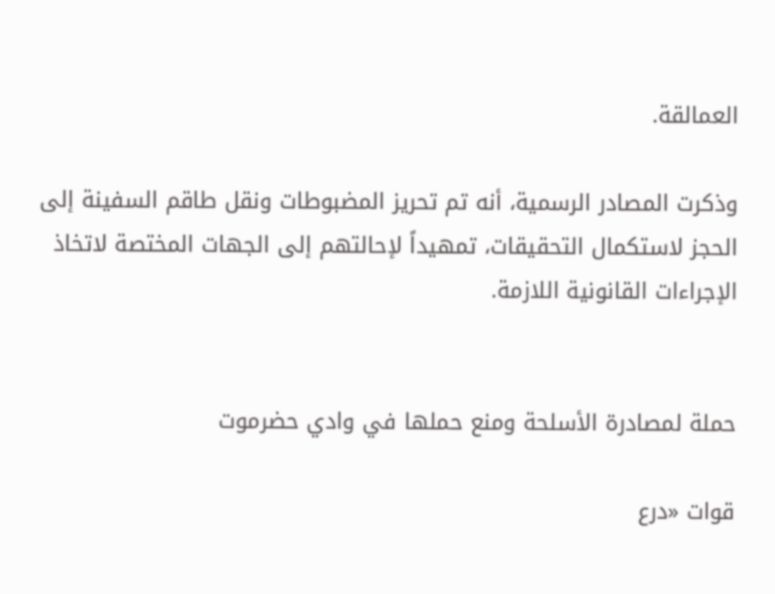العمالقة.

وذكرت المصادر الرسمية، أنه تم تحريز المضبوطات ونقل طاقم السفينة إلى الحجز لاستكمال التحقيقات، تمهيداً لإحالتهم إلى الجهات المختصة لاتخاذ الإجراءات القانونية اللازمة.


حملة لمصادرة الأسلحة ومنع حملها في وادي حضرموت

قوات «درع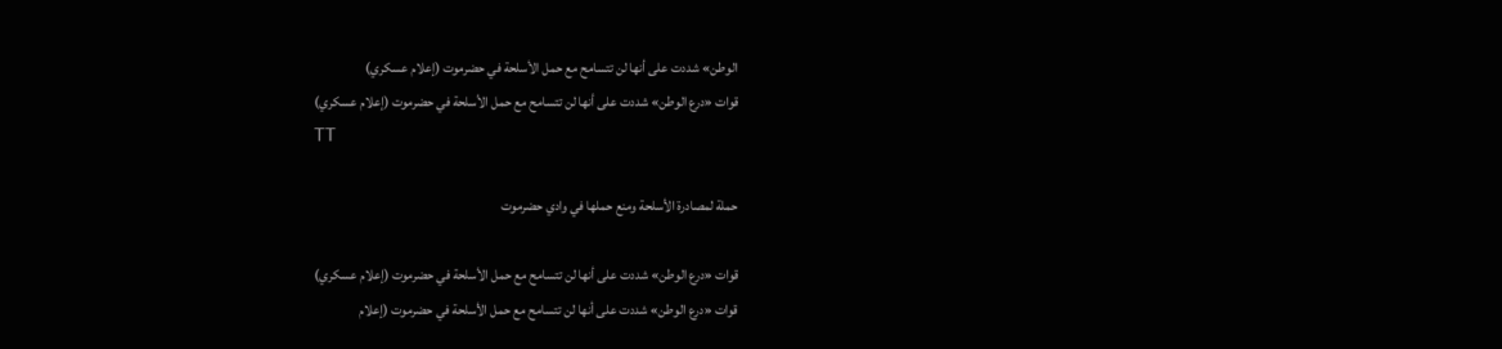الوطن» شددت على أنها لن تتسامح مع حمل الأسلحة في حضرموت (إعلام عسكري)
قوات «درع الوطن» شددت على أنها لن تتسامح مع حمل الأسلحة في حضرموت (إعلام عسكري)
TT

حملة لمصادرة الأسلحة ومنع حملها في وادي حضرموت

قوات «درع الوطن» شددت على أنها لن تتسامح مع حمل الأسلحة في حضرموت (إعلام عسكري)
قوات «درع الوطن» شددت على أنها لن تتسامح مع حمل الأسلحة في حضرموت (إعلام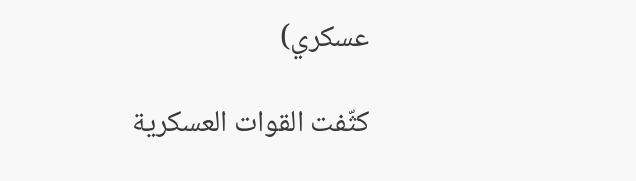عسكري)

كثّفت القوات العسكرية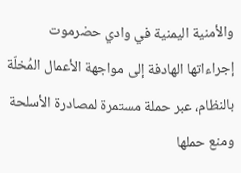والأمنية اليمنية في وادي حضرموت إجراءاتها الهادفة إلى مواجهة الأعمال المُخلّة بالنظام، عبر حملة مستمرة لمصادرة الأسلحة ومنع حملها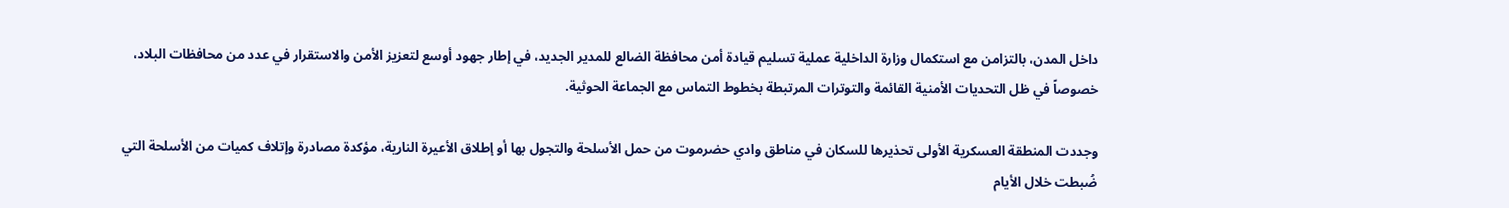داخل المدن، بالتزامن مع استكمال وزارة الداخلية عملية تسليم قيادة أمن محافظة الضالع للمدير الجديد، في إطار جهود أوسع لتعزيز الأمن والاستقرار في عدد من محافظات البلاد، خصوصاً في ظل التحديات الأمنية القائمة والتوترات المرتبطة بخطوط التماس مع الجماعة الحوثية.

وجددت المنطقة العسكرية الأولى تحذيرها للسكان في مناطق وادي حضرموت من حمل الأسلحة والتجول بها أو إطلاق الأعيرة النارية، مؤكدة مصادرة وإتلاف كميات من الأسلحة التي ضُبطت خلال الأيام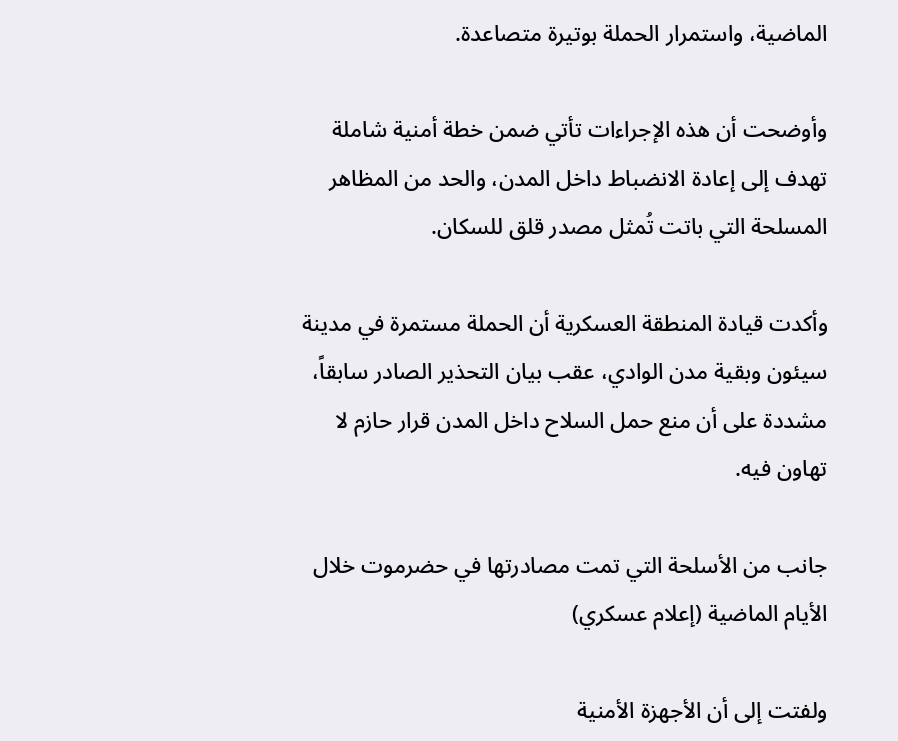الماضية، واستمرار الحملة بوتيرة متصاعدة.

وأوضحت أن هذه الإجراءات تأتي ضمن خطة أمنية شاملة تهدف إلى إعادة الانضباط داخل المدن، والحد من المظاهر المسلحة التي باتت تُمثل مصدر قلق للسكان.

وأكدت قيادة المنطقة العسكرية أن الحملة مستمرة في مدينة سيئون وبقية مدن الوادي، عقب بيان التحذير الصادر سابقاً، مشددة على أن منع حمل السلاح داخل المدن قرار حازم لا تهاون فيه.

جانب من الأسلحة التي تمت مصادرتها في حضرموت خلال الأيام الماضية (إعلام عسكري)

ولفتت إلى أن الأجهزة الأمنية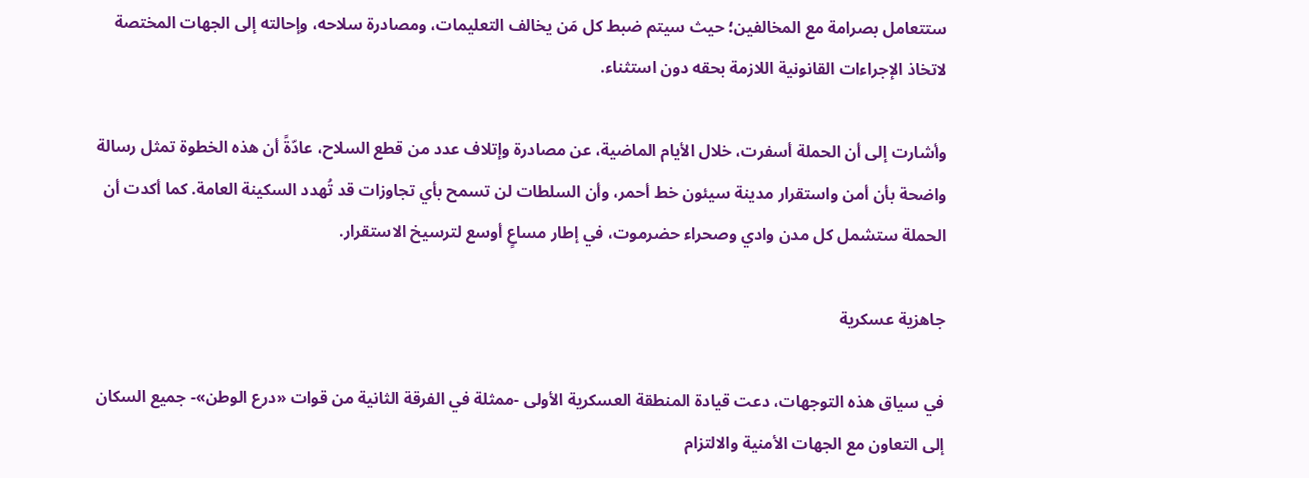ستتعامل بصرامة مع المخالفين؛ حيث سيتم ضبط كل مَن يخالف التعليمات، ومصادرة سلاحه، وإحالته إلى الجهات المختصة لاتخاذ الإجراءات القانونية اللازمة بحقه دون استثناء.

وأشارت إلى أن الحملة أسفرت، خلال الأيام الماضية، عن مصادرة وإتلاف عدد من قطع السلاح، عادّةً أن هذه الخطوة تمثل رسالة واضحة بأن أمن واستقرار مدينة سيئون خط أحمر، وأن السلطات لن تسمح بأي تجاوزات قد تُهدد السكينة العامة. كما أكدت أن الحملة ستشمل كل مدن وادي وصحراء حضرموت، في إطار مساعٍ أوسع لترسيخ الاستقرار.

جاهزية عسكرية

في سياق هذه التوجهات، دعت قيادة المنطقة العسكرية الأولى -ممثلة في الفرقة الثانية من قوات «درع الوطن»- جميع السكان إلى التعاون مع الجهات الأمنية والالتزام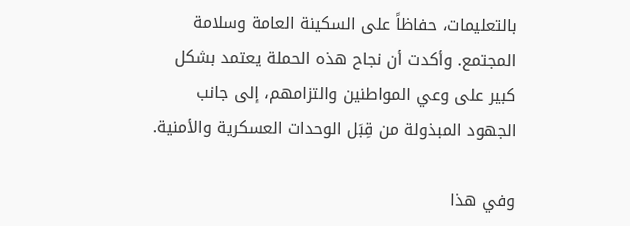بالتعليمات، حفاظاً على السكينة العامة وسلامة المجتمع. وأكدت أن نجاح هذه الحملة يعتمد بشكل كبير على وعي المواطنين والتزامهم، إلى جانب الجهود المبذولة من قِبَل الوحدات العسكرية والأمنية.

وفي هذا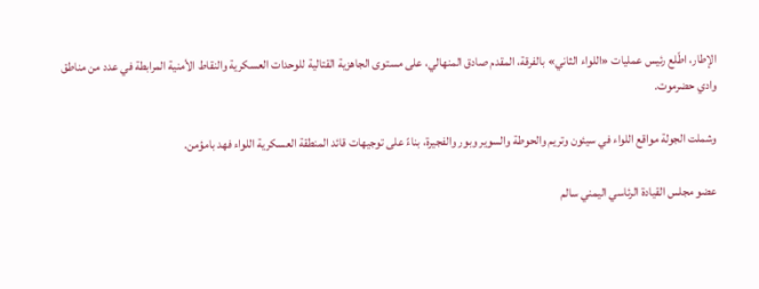الإطار، اطّلع رئيس عمليات «اللواء الثاني» بالفرقة، المقدم صادق المنهالي، على مستوى الجاهزية القتالية للوحدات العسكرية والنقاط الأمنية المرابطة في عدد من مناطق وادي حضرموت.

وشملت الجولة مواقع اللواء في سيئون وتريم والحوطة والسوير وبور والفجيرة، بناءً على توجيهات قائد المنطقة العسكرية اللواء فهد بامؤمن.

عضو مجلس القيادة الرئاسي اليمني سالم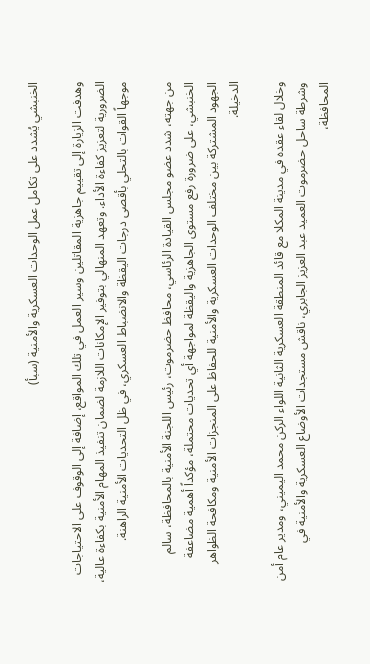الخنبشي يُشدد على تكامل عمل الوحدات العسكرية والأمنية (سبأ)

وهدفت الزيارة إلى تقييم جاهزية المقاتلين وسير العمل في تلك المواقع، إضافة إلى الوقوف على الاحتياجات الضرورية لتعزيز كفاءة الأداء. وتعهد المنهالي بتوفير الإمكانات اللازمة لضمان تنفيذ المهام الأمنية بكفاءة عالية، موجهاً القوات بالتحلي بأقصى درجات اليقظة والانضباط العسكري، في ظل التحديات الأمنية الراهنة.

من جهته، شدد عضو مجلس القيادة الرئاسي، محافظ حضرموت، رئيس اللجنة الأمنية بالمحافظة، سالم الخنبشي، على ضرورة رفع مستوى الجاهزية واليقظة لمواجهة أي تحديات محتملة، مؤكداً أهمية مضاعفة الجهود المشتركة بين مختلف الوحدات العسكرية والأمنية للحفاظ على المنجزات الأمنية ومكافحة الظواهر الدخيلة.

وخلال لقاء عقده في مدينة المكلا مع قائد المنطقة العسكرية الثانية اللواء الركن محمد اليميني، ومدير عام أمن وشرطة ساحل حضرموت العميد عبد العزيز الجابري، ناقش مستجدات الأوضاع العسكرية والأمنية في المحافظة،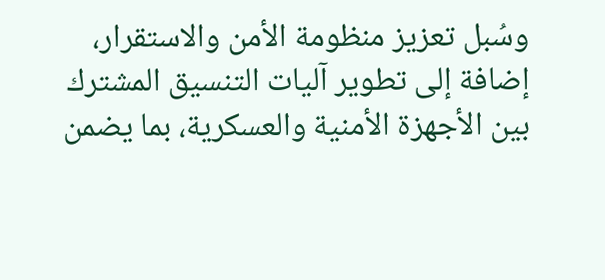وسُبل تعزيز منظومة الأمن والاستقرار، إضافة إلى تطوير آليات التنسيق المشترك بين الأجهزة الأمنية والعسكرية، بما يضمن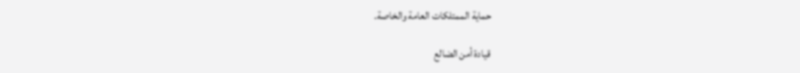حماية الممتلكات العامة والخاصة.

قيادة أمن الضالع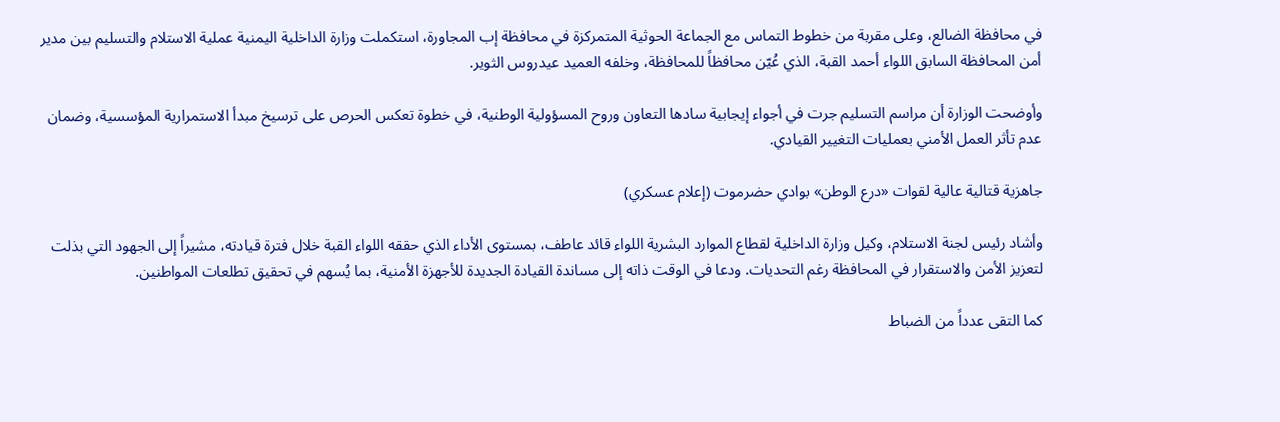في محافظة الضالع، وعلى مقربة من خطوط التماس مع الجماعة الحوثية المتمركزة في محافظة إب المجاورة، استكملت وزارة الداخلية اليمنية عملية الاستلام والتسليم بين مدير أمن المحافظة السابق اللواء أحمد القبة، الذي عُيّن محافظاً للمحافظة، وخلفه العميد عيدروس الثوير.

وأوضحت الوزارة أن مراسم التسليم جرت في أجواء إيجابية سادها التعاون وروح المسؤولية الوطنية، في خطوة تعكس الحرص على ترسيخ مبدأ الاستمرارية المؤسسية، وضمان عدم تأثر العمل الأمني بعمليات التغيير القيادي.

جاهزية قتالية عالية لقوات «درع الوطن» بوادي حضرموت (إعلام عسكري)

وأشاد رئيس لجنة الاستلام، وكيل وزارة الداخلية لقطاع الموارد البشرية اللواء قائد عاطف، بمستوى الأداء الذي حققه اللواء القبة خلال فترة قيادته، مشيراً إلى الجهود التي بذلت لتعزيز الأمن والاستقرار في المحافظة رغم التحديات. ودعا في الوقت ذاته إلى مساندة القيادة الجديدة للأجهزة الأمنية، بما يُسهم في تحقيق تطلعات المواطنين.

كما التقى عدداً من الضباط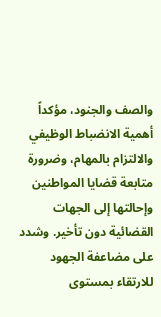والصف والجنود، مؤكداً أهمية الانضباط الوظيفي والالتزام بالمهام، وضرورة متابعة قضايا المواطنين وإحالتها إلى الجهات القضائية دون تأخير. وشدد على مضاعفة الجهود للارتقاء بمستوى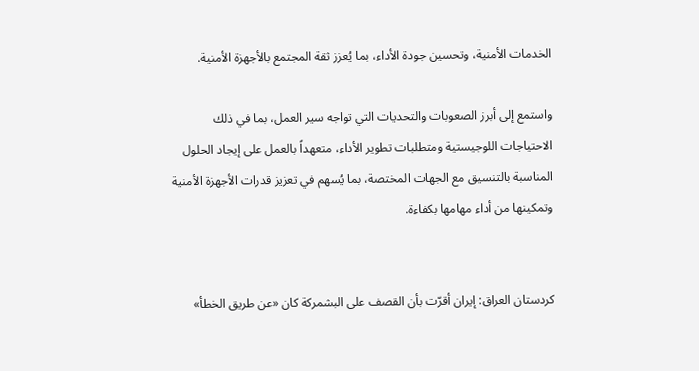الخدمات الأمنية، وتحسين جودة الأداء، بما يُعزز ثقة المجتمع بالأجهزة الأمنية.

واستمع إلى أبرز الصعوبات والتحديات التي تواجه سير العمل، بما في ذلك الاحتياجات اللوجيستية ومتطلبات تطوير الأداء، متعهداً بالعمل على إيجاد الحلول المناسبة بالتنسيق مع الجهات المختصة، بما يُسهم في تعزيز قدرات الأجهزة الأمنية وتمكينها من أداء مهامها بكفاءة.


كردستان العراق: إيران أقرّت بأن القصف على البشمركة كان «عن طريق الخطأ»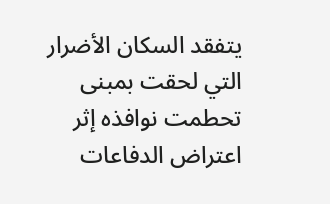يتفقد السكان الأضرار التي لحقت بمبنى تحطمت نوافذه إثر اعتراض الدفاعات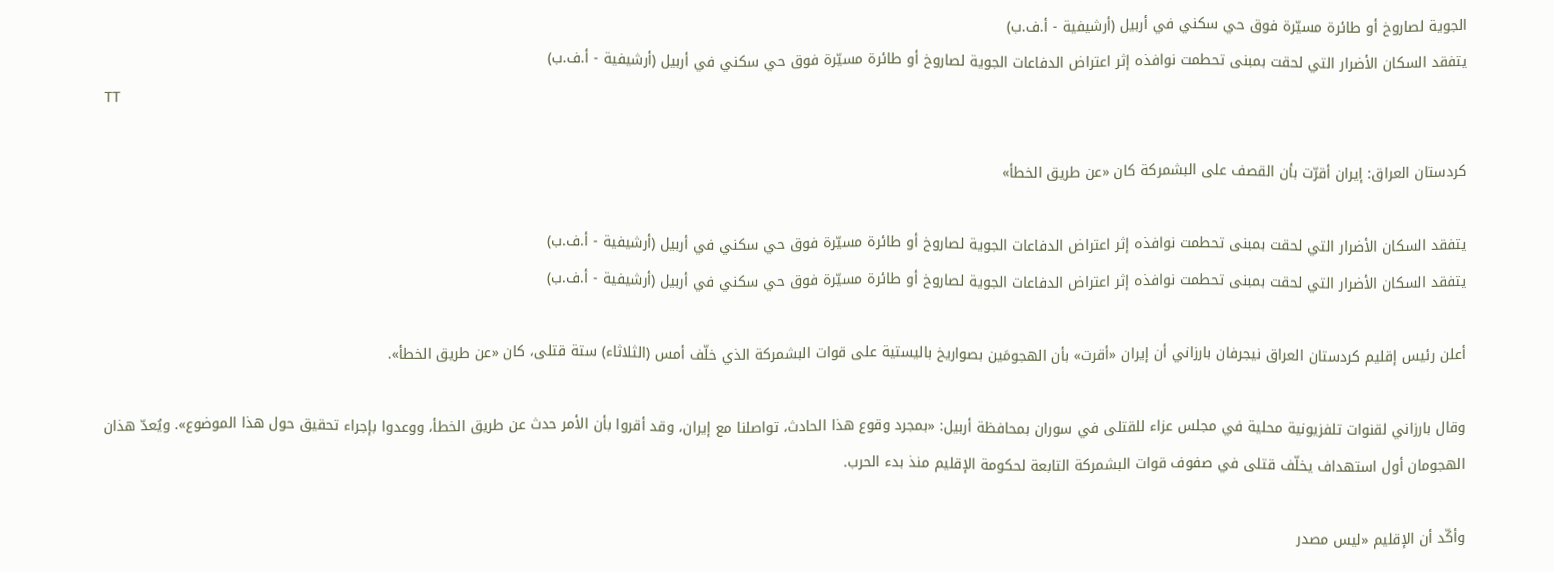الجوية لصاروخ أو طائرة مسيّرة فوق حي سكني في أربيل (أرشيفية - أ.ف.ب)
يتفقد السكان الأضرار التي لحقت بمبنى تحطمت نوافذه إثر اعتراض الدفاعات الجوية لصاروخ أو طائرة مسيّرة فوق حي سكني في أربيل (أرشيفية - أ.ف.ب)
TT

كردستان العراق: إيران أقرّت بأن القصف على البشمركة كان «عن طريق الخطأ»

يتفقد السكان الأضرار التي لحقت بمبنى تحطمت نوافذه إثر اعتراض الدفاعات الجوية لصاروخ أو طائرة مسيّرة فوق حي سكني في أربيل (أرشيفية - أ.ف.ب)
يتفقد السكان الأضرار التي لحقت بمبنى تحطمت نوافذه إثر اعتراض الدفاعات الجوية لصاروخ أو طائرة مسيّرة فوق حي سكني في أربيل (أرشيفية - أ.ف.ب)

أعلن رئيس إقليم كردستان العراق نيجرفان بارزاني أن إيران «أقرت» بأن الهجومَين بصواريخ باليستية على قوات البشمركة الذي خلّف أمس (الثلاثاء) ستة قتلى، كان «عن طريق الخطأ».

وقال بارزاني لقنوات تلفزيونية محلية في مجلس عزاء للقتلى في سوران بمحافظة أربيل: «بمجرد وقوع هذا الحادث، تواصلنا مع إيران، وقد أقروا بأن الأمر حدث عن طريق الخطأ، ووعدوا بإجراء تحقيق حول هذا الموضوع». ويُعدّ هذان الهجومان أول استهداف يخلّف قتلى في صفوف قوات البشمركة التابعة لحكومة الإقليم منذ بدء الحرب.

وأكّد أن الإقليم «ليس مصدر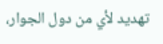تهديد لأي من دول الجوار،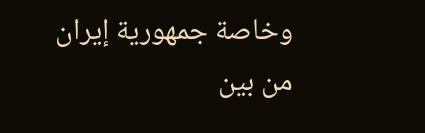وخاصة جمهورية إيران من بين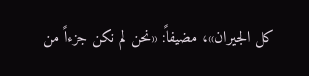كل الجيران»، مضيفاً: «نحن لم نكن جزءاً من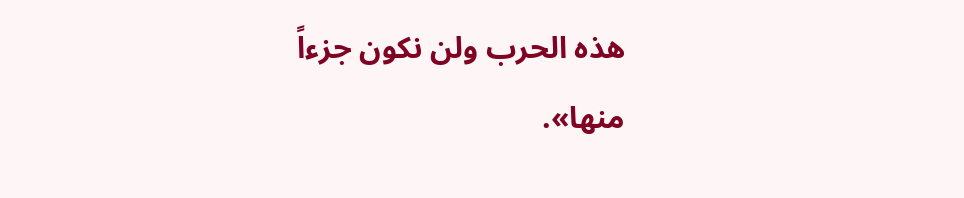هذه الحرب ولن نكون جزءاً منها».